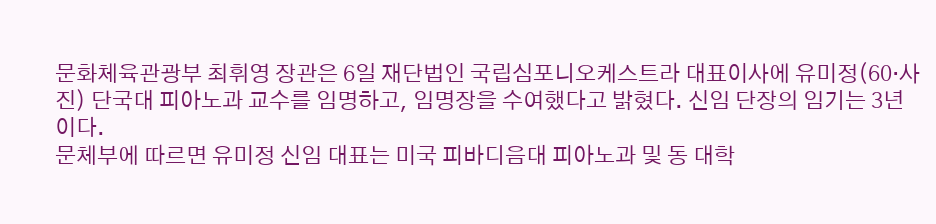문화체육관광부 최휘영 장관은 6일 재단법인 국립심포니오케스트라 대표이사에 유미정(60·사진) 단국대 피아노과 교수를 임명하고, 임명장을 수여했다고 밝혔다. 신임 단장의 임기는 3년이다.
문체부에 따르면 유미정 신임 대표는 미국 피바디음대 피아노과 및 동 대학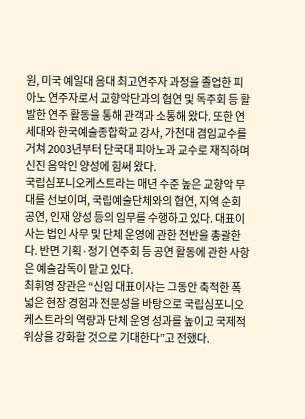원, 미국 예일대 음대 최고연주자 과정을 졸업한 피아노 연주자로서 교향악단과의 협연 및 독주회 등 활발한 연주 활동을 통해 관객과 소통해 왔다. 또한 연세대와 한국예술종합학교 강사, 가천대 겸임교수를 거쳐 2003년부터 단국대 피아노과 교수로 재직하며 신진 음악인 양성에 힘써 왔다.
국립심포니오케스트라는 매년 수준 높은 교향악 무대를 선보이며, 국립예술단체와의 협연, 지역 순회공연, 인재 양성 등의 임무를 수행하고 있다. 대표이사는 법인 사무 및 단체 운영에 관한 전반을 총괄한다. 반면 기획·정기 연주회 등 공연 활동에 관한 사항은 예술감독이 맡고 있다.
최휘영 장관은 “신임 대표이사는 그동안 축적한 폭넓은 현장 경험과 전문성을 바탕으로 국립심포니오케스트라의 역량과 단체 운영 성과를 높이고 국제적 위상을 강화할 것으로 기대한다”고 전했다.